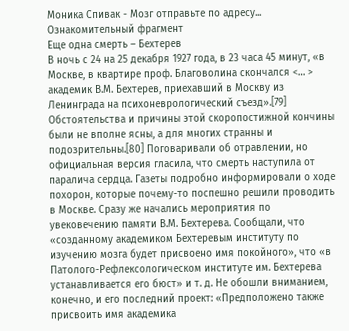Моника Спивак - Мозг отправьте по адресу...
Ознакомительный фрагмент
Еще одна смерть – Бехтерев
В ночь с 24 на 25 декабря 1927 года, в 23 часа 45 минут, «в Москве, в квартире проф. Благоволина скончался <… > академик В.М. Бехтерев, приехавший в Москву из Ленинграда на психоневрологический съезд».[79] Обстоятельства и причины этой скоропостижной кончины были не вполне ясны, а для многих странны и подозрительны.[80] Поговаривали об отравлении, но официальная версия гласила, что смерть наступила от паралича сердца. Газеты подробно информировали о ходе похорон, которые почему-то поспешно решили проводить в Москве. Сразу же начались мероприятия по увековечению памяти В.М. Бехтерева. Сообщали, что «созданному академиком Бехтеревым институту по изучению мозга будет присвоено имя покойного», что «в Патолого-Рефлексологическом институте им. Бехтерева устанавливается его бюст» и т. д. Не обошли вниманием, конечно, и его последний проект: «Предположено также присвоить имя академика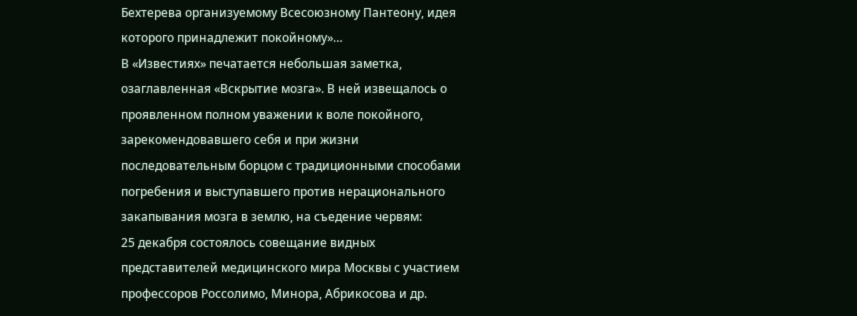Бехтерева организуемому Всесоюзному Пантеону, идея которого принадлежит покойному»…
В «Известиях» печатается небольшая заметка, озаглавленная «Вскрытие мозга». В ней извещалось о проявленном полном уважении к воле покойного, зарекомендовавшего себя и при жизни последовательным борцом с традиционными способами погребения и выступавшего против нерационального закапывания мозга в землю, на съедение червям:
25 декабря состоялось совещание видных представителей медицинского мира Москвы с участием профессоров Россолимо, Минора, Абрикосова и др.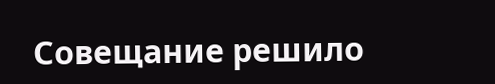Совещание решило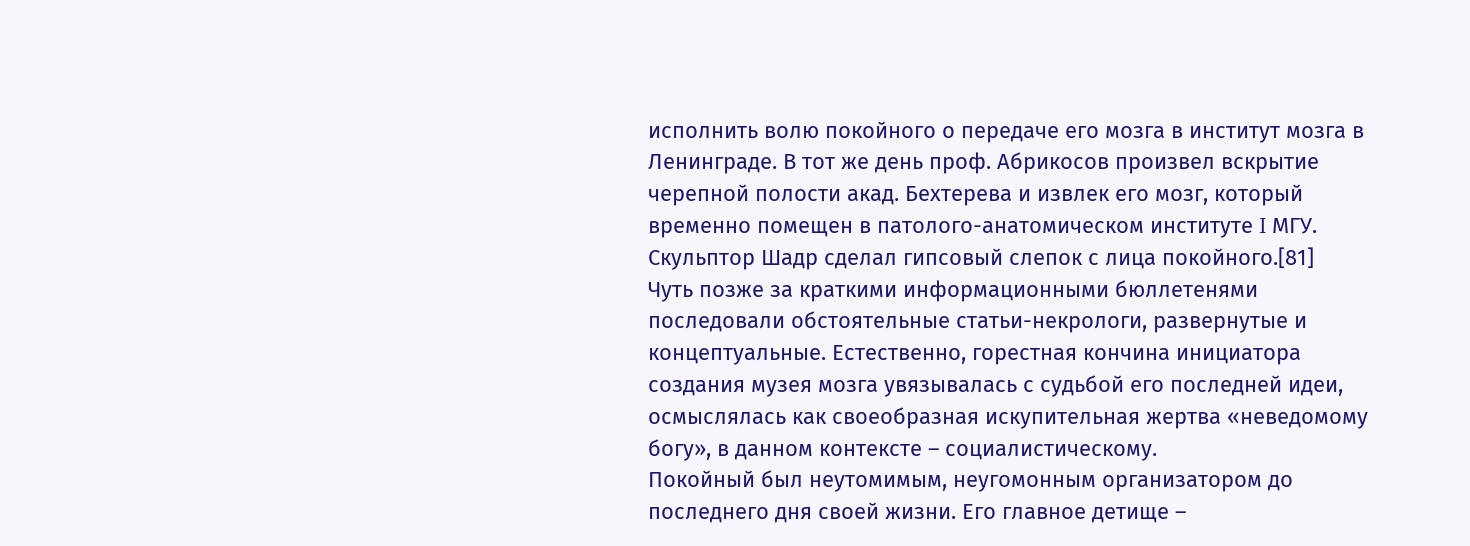исполнить волю покойного о передаче его мозга в институт мозга в Ленинграде. В тот же день проф. Абрикосов произвел вскрытие черепной полости акад. Бехтерева и извлек его мозг, который временно помещен в патолого-анатомическом институте I МГУ. Скульптор Шадр сделал гипсовый слепок с лица покойного.[81]
Чуть позже за краткими информационными бюллетенями последовали обстоятельные статьи-некрологи, развернутые и концептуальные. Естественно, горестная кончина инициатора создания музея мозга увязывалась с судьбой его последней идеи, осмыслялась как своеобразная искупительная жертва «неведомому богу», в данном контексте – социалистическому.
Покойный был неутомимым, неугомонным организатором до последнего дня своей жизни. Его главное детище –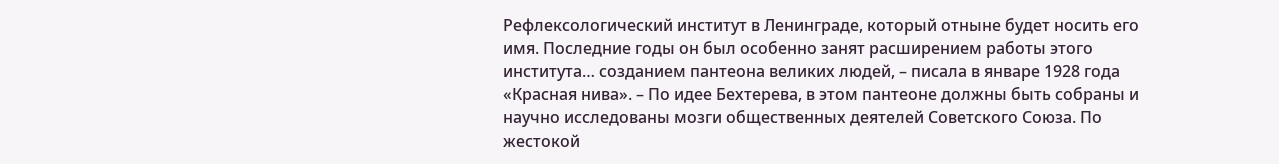Рефлексологический институт в Ленинграде, который отныне будет носить его имя. Последние годы он был особенно занят расширением работы этого института… созданием пантеона великих людей, – писала в январе 1928 года «Красная нива». – По идее Бехтерева, в этом пантеоне должны быть собраны и научно исследованы мозги общественных деятелей Советского Союза. По жестокой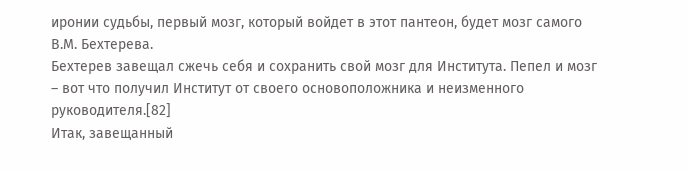иронии судьбы, первый мозг, который войдет в этот пантеон, будет мозг самого В.М. Бехтерева.
Бехтерев завещал сжечь себя и сохранить свой мозг для Института. Пепел и мозг – вот что получил Институт от своего основоположника и неизменного руководителя.[82]
Итак, завещанный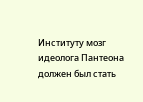Институту мозг идеолога Пантеона должен был стать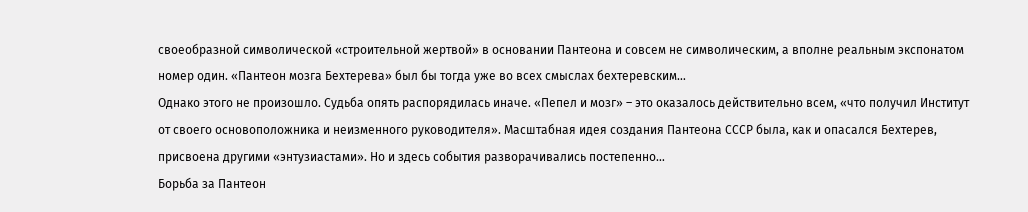своеобразной символической «строительной жертвой» в основании Пантеона и совсем не символическим, а вполне реальным экспонатом номер один. «Пантеон мозга Бехтерева» был бы тогда уже во всех смыслах бехтеревским…
Однако этого не произошло. Судьба опять распорядилась иначе. «Пепел и мозг» – это оказалось действительно всем, «что получил Институт от своего основоположника и неизменного руководителя». Масштабная идея создания Пантеона СССР была, как и опасался Бехтерев, присвоена другими «энтузиастами». Но и здесь события разворачивались постепенно…
Борьба за Пантеон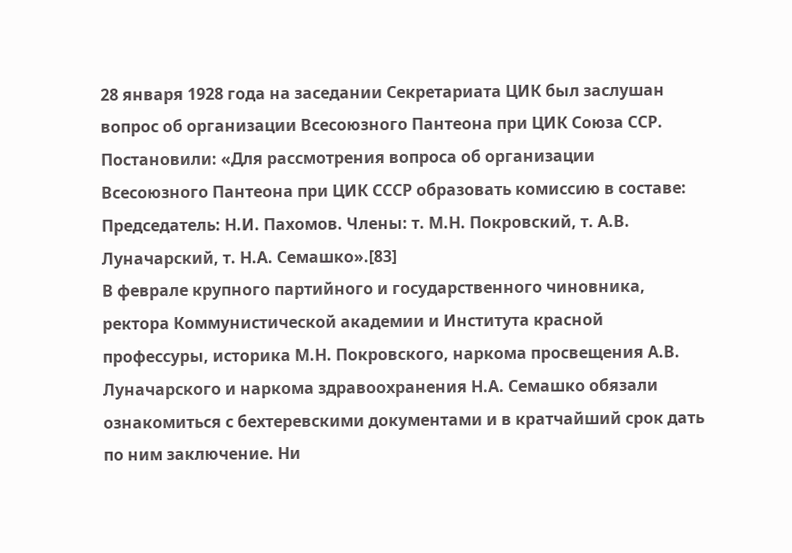28 января 1928 года на заседании Секретариата ЦИК был заслушан вопрос об организации Всесоюзного Пантеона при ЦИК Союза ССР. Постановили: «Для рассмотрения вопроса об организации Всесоюзного Пантеона при ЦИК СССР образовать комиссию в составе: Председатель: Н.И. Пахомов. Члены: т. М.Н. Покровский, т. А.В. Луначарский, т. Н.А. Семашко».[83]
В феврале крупного партийного и государственного чиновника, ректора Коммунистической академии и Института красной профессуры, историка М.Н. Покровского, наркома просвещения А.В. Луначарского и наркома здравоохранения Н.А. Семашко обязали ознакомиться с бехтеревскими документами и в кратчайший срок дать по ним заключение. Ни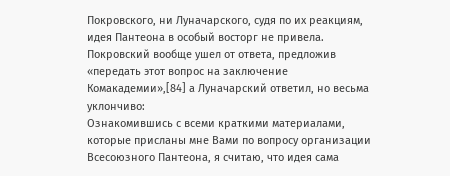Покровского, ни Луначарского, судя по их реакциям, идея Пантеона в особый восторг не привела. Покровский вообще ушел от ответа, предложив «передать этот вопрос на заключение Комакадемии»,[84] а Луначарский ответил, но весьма уклончиво:
Ознакомившись с всеми краткими материалами, которые присланы мне Вами по вопросу организации
Всесоюзного Пантеона, я считаю, что идея сама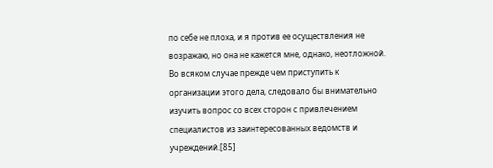по себе не плоха, и я против ее осуществления не возражаю, но она не кажется мне, однако, неотложной. Во всяком случае прежде чем приступить к организации этого дела, следовало бы внимательно изучить вопрос со всех сторон с привлечением специалистов из заинтересованных ведомств и учреждений.[85]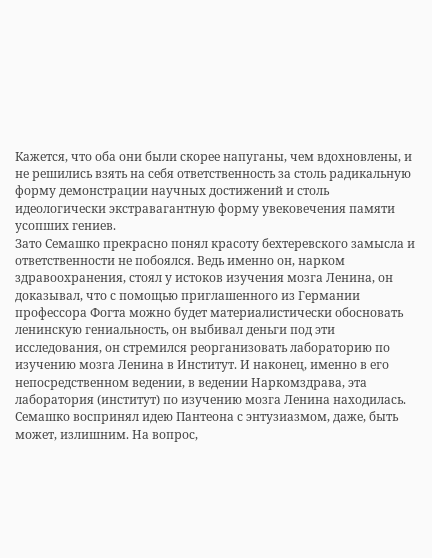Кажется, что оба они были скорее напуганы, чем вдохновлены, и не решились взять на себя ответственность за столь радикальную форму демонстрации научных достижений и столь идеологически экстравагантную форму увековечения памяти усопших гениев.
Зато Семашко прекрасно понял красоту бехтеревского замысла и ответственности не побоялся. Ведь именно он, нарком здравоохранения, стоял у истоков изучения мозга Ленина, он доказывал, что с помощью приглашенного из Германии профессора Фогта можно будет материалистически обосновать ленинскую гениальность, он выбивал деньги под эти исследования, он стремился реорганизовать лабораторию по изучению мозга Ленина в Институт. И наконец, именно в его непосредственном ведении, в ведении Наркомздрава, эта лаборатория (институт) по изучению мозга Ленина находилась.
Семашко воспринял идею Пантеона с энтузиазмом, даже, быть может, излишним. На вопрос,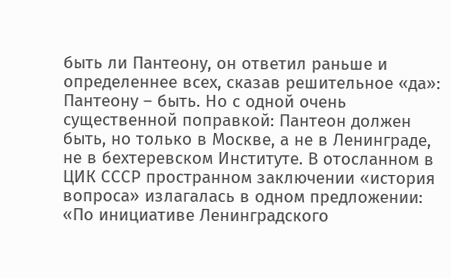быть ли Пантеону, он ответил раньше и определеннее всех, сказав решительное «да»: Пантеону – быть. Но с одной очень существенной поправкой: Пантеон должен быть, но только в Москве, а не в Ленинграде, не в бехтеревском Институте. В отосланном в ЦИК СССР пространном заключении «история вопроса» излагалась в одном предложении: «По инициативе Ленинградского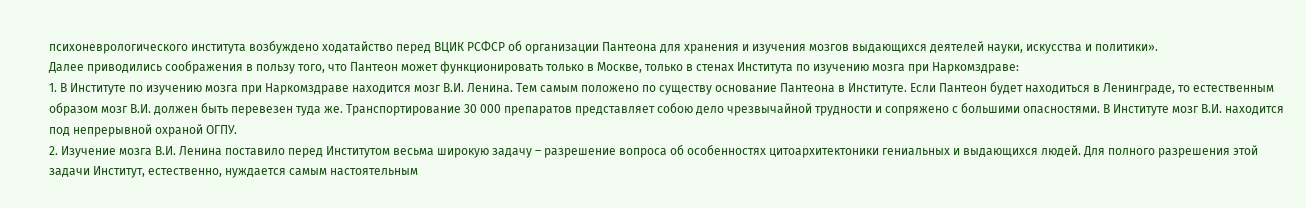психоневрологического института возбуждено ходатайство перед ВЦИК РСФСР об организации Пантеона для хранения и изучения мозгов выдающихся деятелей науки, искусства и политики».
Далее приводились соображения в пользу того, что Пантеон может функционировать только в Москве, только в стенах Института по изучению мозга при Наркомздраве:
1. В Институте по изучению мозга при Наркомздраве находится мозг В.И. Ленина. Тем самым положено по существу основание Пантеона в Институте. Если Пантеон будет находиться в Ленинграде, то естественным образом мозг В.И. должен быть перевезен туда же. Транспортирование 30 000 препаратов представляет собою дело чрезвычайной трудности и сопряжено с большими опасностями. В Институте мозг В.И. находится под непрерывной охраной ОГПУ.
2. Изучение мозга В.И. Ленина поставило перед Институтом весьма широкую задачу – разрешение вопроса об особенностях цитоархитектоники гениальных и выдающихся людей. Для полного разрешения этой задачи Институт, естественно, нуждается самым настоятельным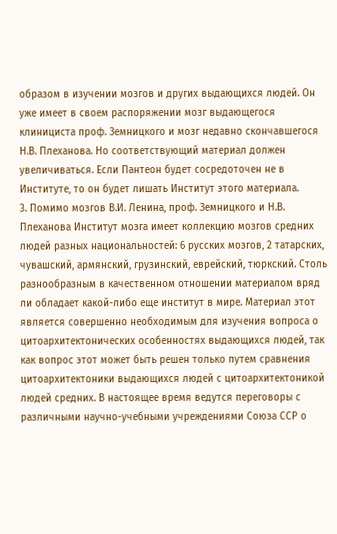образом в изучении мозгов и других выдающихся людей. Он уже имеет в своем распоряжении мозг выдающегося клинициста проф. Земницкого и мозг недавно скончавшегося Н.В. Плеханова. Но соответствующий материал должен увеличиваться. Если Пантеон будет сосредоточен не в Институте, то он будет лишать Институт этого материала.
3. Помимо мозгов В.И. Ленина, проф. Земницкого и Н.В. Плеханова Институт мозга имеет коллекцию мозгов средних людей разных национальностей: 6 русских мозгов, 2 татарских, чувашский, армянский, грузинский, еврейский, тюркский. Столь разнообразным в качественном отношении материалом вряд ли обладает какой-либо еще институт в мире. Материал этот является совершенно необходимым для изучения вопроса о цитоархитектонических особенностях выдающихся людей, так как вопрос этот может быть решен только путем сравнения цитоархитектоники выдающихся людей с цитоархитектоникой людей средних. В настоящее время ведутся переговоры с различными научно-учебными учреждениями Союза ССР о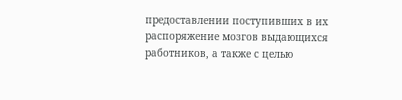предоставлении поступивших в их распоряжение мозгов выдающихся работников, а также с целью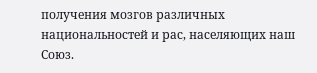получения мозгов различных национальностей и рас, населяющих наш Союз.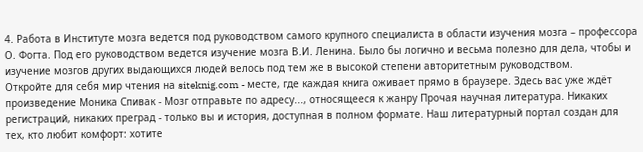4. Работа в Институте мозга ведется под руководством самого крупного специалиста в области изучения мозга – профессора О. Фогта. Под его руководством ведется изучение мозга В.И. Ленина. Было бы логично и весьма полезно для дела, чтобы и изучение мозгов других выдающихся людей велось под тем же в высокой степени авторитетным руководством.
Откройте для себя мир чтения на siteknig.com - месте, где каждая книга оживает прямо в браузере. Здесь вас уже ждёт произведение Моника Спивак - Мозг отправьте по адресу..., относящееся к жанру Прочая научная литература. Никаких регистраций, никаких преград - только вы и история, доступная в полном формате. Наш литературный портал создан для тех, кто любит комфорт: хотите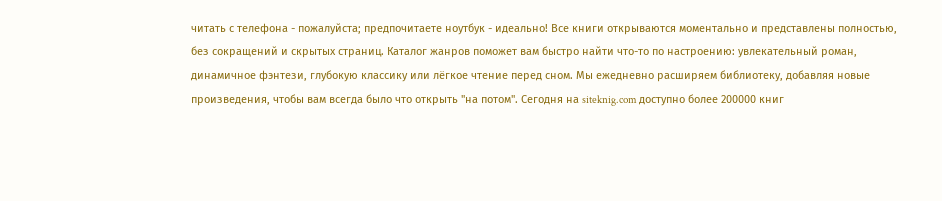читать с телефона - пожалуйста; предпочитаете ноутбук - идеально! Все книги открываются моментально и представлены полностью, без сокращений и скрытых страниц. Каталог жанров поможет вам быстро найти что-то по настроению: увлекательный роман, динамичное фэнтези, глубокую классику или лёгкое чтение перед сном. Мы ежедневно расширяем библиотеку, добавляя новые произведения, чтобы вам всегда было что открыть "на потом". Сегодня на siteknig.com доступно более 200000 книг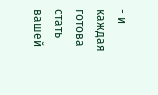- и каждая готова стать вашей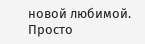новой любимой. Просто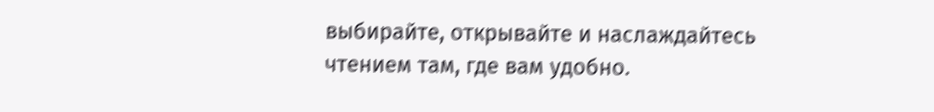выбирайте, открывайте и наслаждайтесь чтением там, где вам удобно.